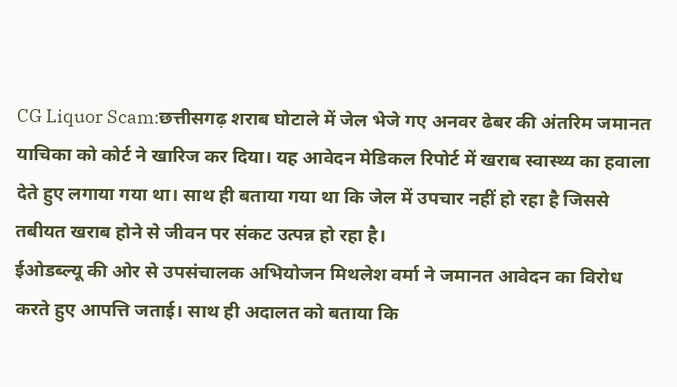CG Liquor Scam:छत्तीसगढ़ शराब घोटाले में जेल भेजे गए अनवर ढेबर की अंतरिम जमानत याचिका को कोर्ट ने खारिज कर दिया। यह आवेदन मेडिकल रिपोर्ट में खराब स्वास्थ्य का हवाला देते हुए लगाया गया था। साथ ही बताया गया था कि जेल में उपचार नहीं हो रहा है जिससे तबीयत खराब होने से जीवन पर संकट उत्पन्न हो रहा है।
ईओडब्ल्यू की ओर से उपसंचालक अभियोजन मिथलेश वर्मा ने जमानत आवेदन का विरोध करते हुए आपत्ति जताई। साथ ही अदालत को बताया कि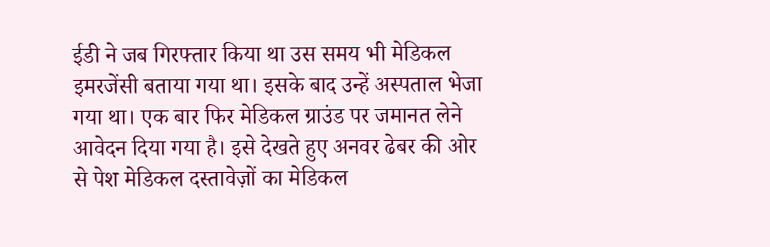ईडी ने जब गिरफ्तार किया था उस समय भी मेडिकल इमरजेंसी बताया गया था। इसके बाद उन्हें अस्पताल भेजा गया था। एक बार फिर मेडिकल ग्राउंड पर जमानत लेने आवेदन दिया गया है। इसे देखते हुए अनवर ढेबर की ओर से पेश मेडिकल दस्तावेज़ों का मेडिकल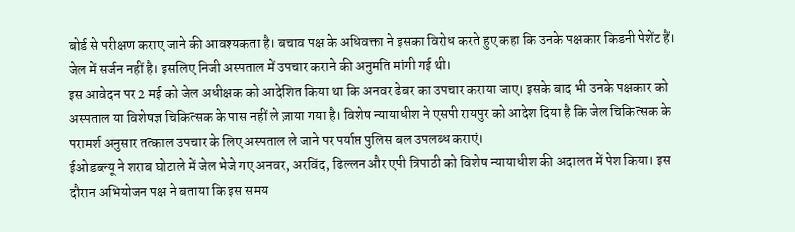बोर्ड से परीक्षण कराए जाने की आवश्यकता है। बचाव पक्ष के अधिवक्ता ने इसका विरोध करते हुए कहा कि उनके पक्षकार किडनी पेशेंट हैं। जेल में सर्जन नहीं है। इसलिए निजी अस्पताल में उपचार कराने की अनुमति मांगी गई थी।
इस आवेदन पर 2 मई को जेल अधीक्षक को आदेशित किया था कि अनवर ढेबर का उपचार कराया जाए। इसके बाद भी उनके पक्षकार को अस्पताल या विशेषज्ञ चिकित्सक के पास नहीं ले ज़ाया गया है। विशेष न्यायाधीश ने एसपी रायपुर को आदेश दिया है कि जेल चिकित्सक के परामर्श अनुसार तत्काल उपचार के लिए अस्पताल ले जाने पर पर्याप्त पुलिस बल उपलब्ध कराएं।
ईओडब्ल्यू ने शराब घोटाले में जेल भेजे गए अनवर, अरविंद, ढिल्लन और एपी त्रिपाठी को विशेष न्यायाधीश की अदालत में पेश किया। इस दौरान अभियोजन पक्ष ने बताया कि इस समय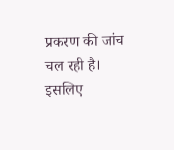प्रकरण की जांच चल रही है। इसलिए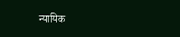न्यायिक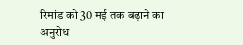रिमांड को 30 मई तक बढ़ाने का अनुरोध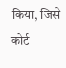किया, जिसे कोर्ट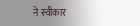ने स्वीकार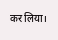कर लिया।